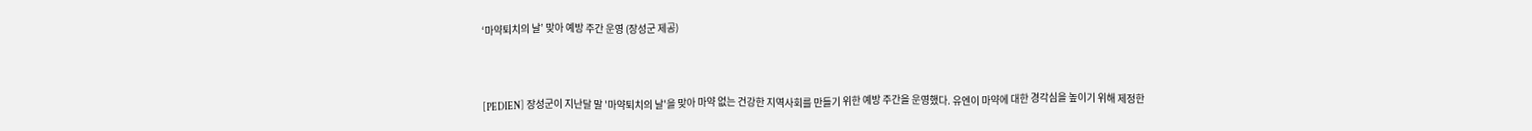‘마약퇴치의 날’ 맞아 예방 주간 운영 (장성군 제공)



[PEDIEN] 장성군이 지난달 말 '마약퇴치의 날'을 맞아 마약 없는 건강한 지역사회를 만들기 위한 예방 주간을 운영했다. 유엔이 마약에 대한 경각심을 높이기 위해 제정한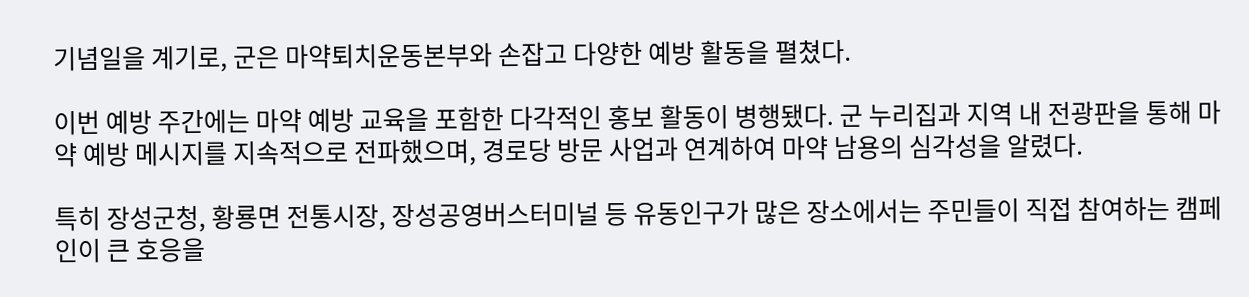기념일을 계기로, 군은 마약퇴치운동본부와 손잡고 다양한 예방 활동을 펼쳤다.

이번 예방 주간에는 마약 예방 교육을 포함한 다각적인 홍보 활동이 병행됐다. 군 누리집과 지역 내 전광판을 통해 마약 예방 메시지를 지속적으로 전파했으며, 경로당 방문 사업과 연계하여 마약 남용의 심각성을 알렸다.

특히 장성군청, 황룡면 전통시장, 장성공영버스터미널 등 유동인구가 많은 장소에서는 주민들이 직접 참여하는 캠페인이 큰 호응을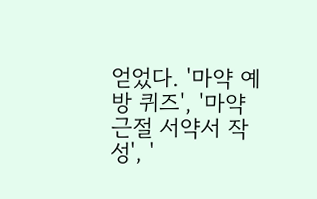얻었다. '마약 예방 퀴즈', '마약 근절 서약서 작성', '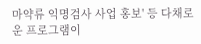마약류 익명검사 사업 홍보' 등 다채로운 프로그램이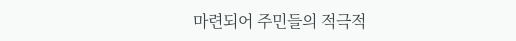마련되어 주민들의 적극적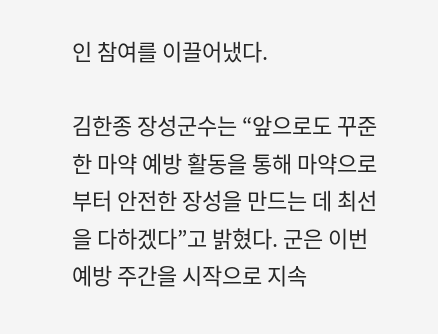인 참여를 이끌어냈다.

김한종 장성군수는 “앞으로도 꾸준한 마약 예방 활동을 통해 마약으로부터 안전한 장성을 만드는 데 최선을 다하겠다”고 밝혔다. 군은 이번 예방 주간을 시작으로 지속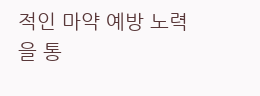적인 마약 예방 노력을 통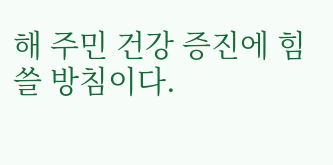해 주민 건강 증진에 힘쓸 방침이다.